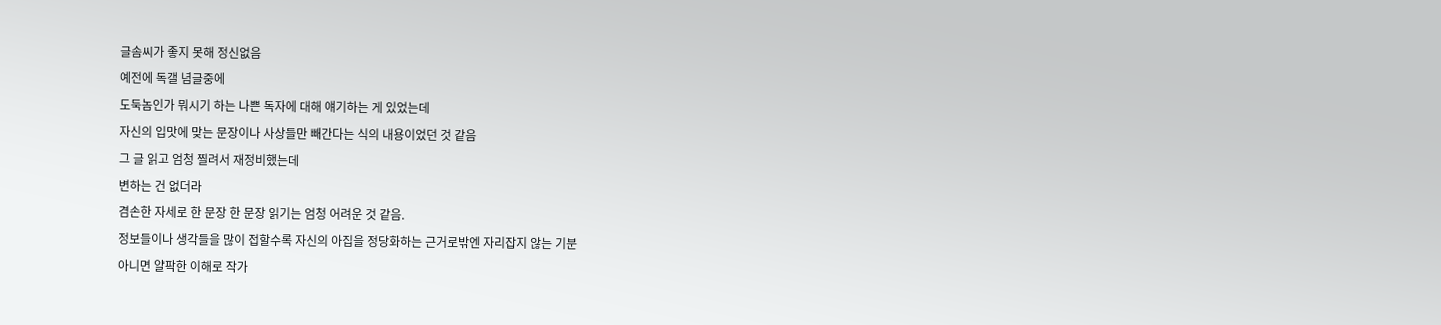글솜씨가 좋지 못해 정신없음
예전에 독갤 념글중에
도둑놈인가 뭐시기 하는 나쁜 독자에 대해 얘기하는 게 있었는데
자신의 입맛에 맞는 문장이나 사상들만 빼간다는 식의 내용이었던 것 같음
그 글 읽고 엄청 찔려서 재정비했는데
변하는 건 없더라
겸손한 자세로 한 문장 한 문장 읽기는 엄청 어려운 것 같음.
정보들이나 생각들을 많이 접할수록 자신의 아집을 정당화하는 근거로밖엔 자리잡지 않는 기분
아니면 얄팍한 이해로 작가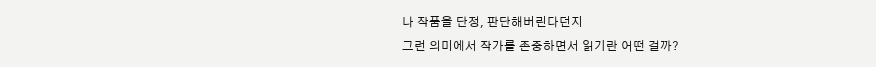나 작품을 단정, 판단해버린다던지
그런 의미에서 작가를 존중하면서 읽기란 어떤 걸까?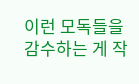이런 모독들을 감수하는 게 작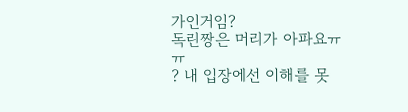가인거임?
독린짱은 머리가 아파요ㅠㅠ
? 내 입장에선 이해를 못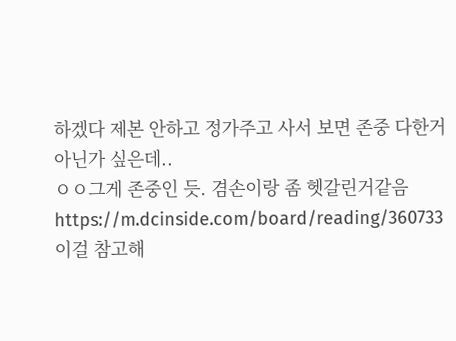하겠다 제본 안하고 정가주고 사서 보면 존중 다한거 아닌가 싶은데..
ㅇㅇ그게 존중인 듯. 겸손이랑 좀 헷갈린거같음
https://m.dcinside.com/board/reading/360733
이걸 참고해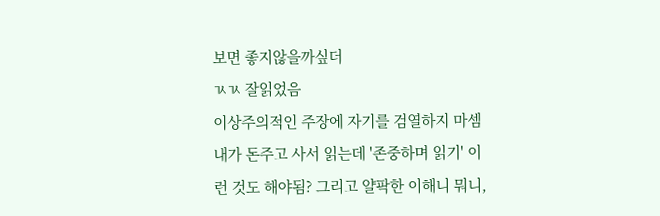보면 좋지않을까싶더
ㄳㄳ 잘읽었음
이상주의적인 주장에 자기를 검열하지 마셈
내가 돈주고 사서 읽는데 '존중하며 읽기' 이런 것도 해야됨? 그리고 얄팍한 이해니 뭐니,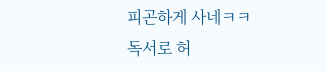피곤하게 사네ㅋㅋ
독서로 허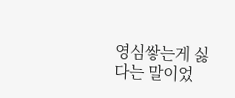영심쌓는게 싫다는 말이었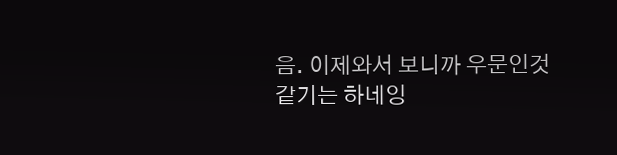음. 이제와서 보니까 우문인것같기는 하네잉